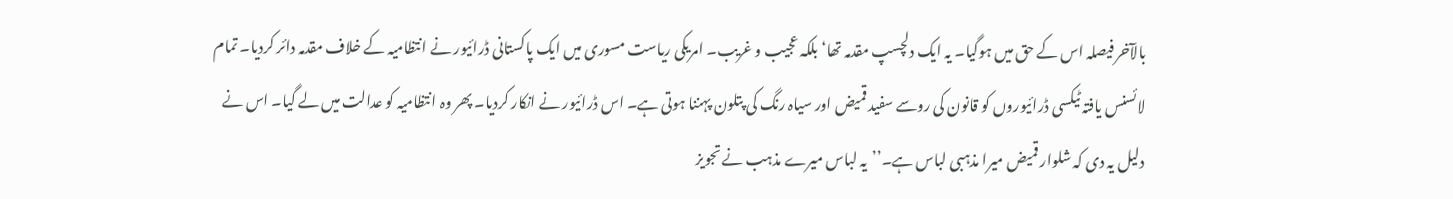بالآخر فیصلہ اس کے حق میں ہوگیا۔ یہ ایک دلچسپ مقدمہ تھا‘ بلکہ عجیب و غریب۔ امریکی ریاست مسوری میں ایک پاکستانی ڈرائیور نے انتظامیہ کے خلاف مقدمہ دائر کردیا۔ تمام لائسنس یافتہ ٹیکسی ڈرائیوروں کو قانون کی روسے سفید قمیض اور سیاہ رنگ کی پتلون پہننا ہوتی ہے۔ اس ڈرائیور نے انکار کردیا۔ پھر وہ انتظامیہ کو عدالت میں لے گیا۔ اس نے دلیل یہ دی کہ شلوار قمیض میرا مذہبی لباس ہے۔’’یہ لباس میرے مذہب نے تجویز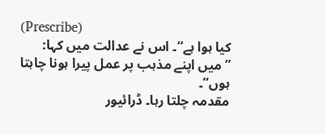(Prescribe)
کیا ہوا ہے‘‘۔ اس نے عدالت میں کہا: ’’میں اپنے مذہب پر عمل پیرا ہونا چاہتا ہوں‘‘۔
مقدمہ چلتا رہا۔ ڈرائیور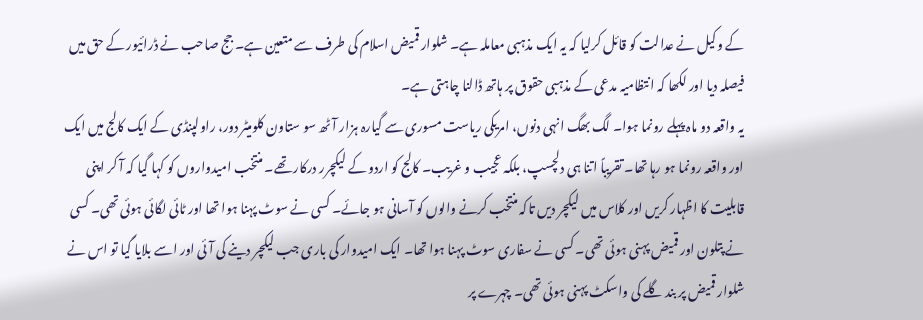کے وکیل نے عدالت کو قائل کرلیا کہ یہ ایک مذہبی معاملہ ہے۔ شلوار قمیض اسلام کی طرف سے متعین ہے۔ جج صاحب نے ڈرائیور کے حق میں فیصلہ دیا اور لکھا کہ انتظامیہ مدعی کے مذہبی حقوق پر ہاتھ ڈالنا چاہتی ہے۔
یہ واقعہ دو ماہ پہلے رونما ہوا۔ لگ بھگ انہی دنوں، امریکی ریاست مسوری سے گیارہ ہزار آٹھ سو ستاون کلومیٹر دور، راولپنڈی کے ایک کالج میں ایک اور واقعہ رونما ہو رہا تھا۔ تقریباً اتنا ہی دلچسپ، بلکہ عجیب و غریب۔ کالج کو اردو کے لیکچرر درکار تھے۔ منتخب امیدواروں کو کہا گیا کہ آ کر اپنی قابلیت کا اظہار کریں اور کلاس میں لیکچر دیں تاکہ منتخب کرنے والوں کو آسانی ہو جائے۔ کسی نے سوٹ پہنا ہوا تھا اور ٹائی لگائی ہوئی تھی۔ کسی نے پتلون اور قمیض پہنی ہوئی تھی۔ کسی نے سفاری سوٹ پہنا ہوا تھا۔ ایک امیدوار کی باری جب لیکچر دینے کی آئی اور اسے بلایا گیا تو اس نے شلوار قمیض پر بند گلے کی واسکٹ پہنی ہوئی تھی۔ چہرے پر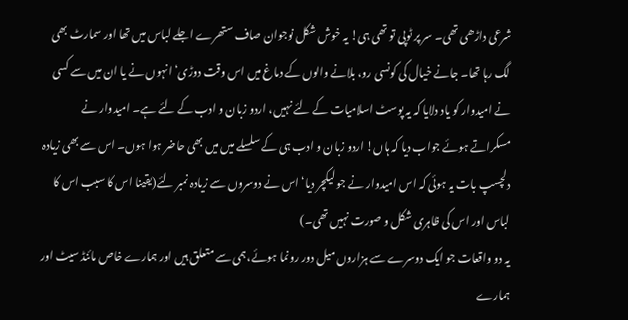شرعی داڑھی تھی۔ سر پر ٹوپی تو تھی ہی! یہ خوش شکل نوجوان صاف ستھرے اجلے لباس میں تھا اور سمارٹ بھی لگ رہا تھا۔ جانے خیال کی کونسی رو، بلانے والوں کے دماغ میں اس وقت دوڑی‘ انہوں نے یا ان میں سے کسی نے امیدوار کو یاد دلایا کہ یہ پوسٹ اسلامیات کے لئے نہیں، اردو زبان و ادب کے لئے ہے۔ امیدوار نے مسکراتے ہوئے جواب دیا کہ ہاں! اردو زبان و ادب ہی کے سلسلے میں میں بھی حاضر ہوا ہوں۔ اس سے بھی زیادہ دلچسپ بات یہ ہوئی کہ اس امیدوار نے جو لیکچر دیا‘ اس نے دوسروں سے زیادہ نمبر لئے(یقینا اس کا سبب اس کا لباس اور اس کی ظاہری شکل و صورت نہیں تھی۔)
یہ دو واقعات جو ایک دوسرے سے ہزاروں میل دور رونما ہوئے،ہمی سے متعلق ہیں اور ہمارے خاص مائنڈ سیٹ اور ہمارے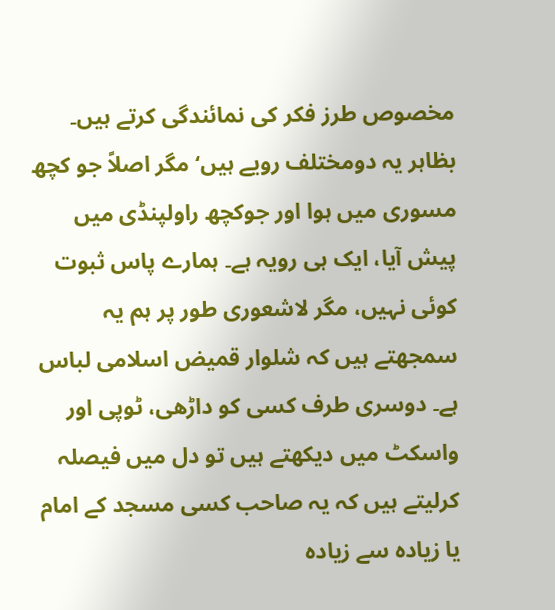مخصوص طرز فکر کی نمائندگی کرتے ہیں۔ بظاہر یہ دومختلف رویے ہیں‘ مگر اصلاً جو کچھ مسوری میں ہوا اور جوکچھ راولپنڈی میں پیش آیا، ایک ہی رویہ ہے۔ ہمارے پاس ثبوت کوئی نہیں، مگر لاشعوری طور پر ہم یہ سمجھتے ہیں کہ شلوار قمیض اسلامی لباس ہے۔ دوسری طرف کسی کو داڑھی، ٹوپی اور واسکٹ میں دیکھتے ہیں تو دل میں فیصلہ کرلیتے ہیں کہ یہ صاحب کسی مسجد کے امام یا زیادہ سے زیادہ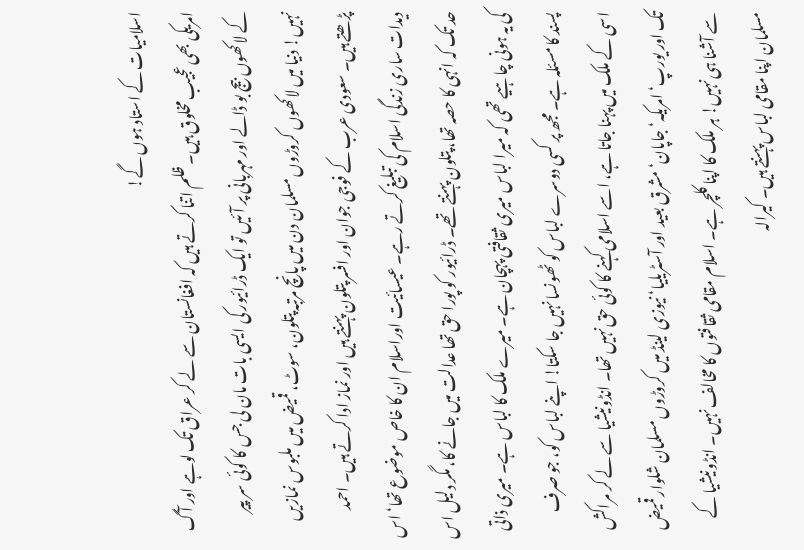اسلامیات کے استاد ہوں گے!
امریکی بھی عجیب مخلوق ہیں۔ ظلم اتنا کرتے ہیں کہ افغانستان سے لے کر عراق تک لوہے اور آگ کے لاکھوں بیج بو ڈالے اور مہربانی پر آئیں تو ایک ڈرائیور کی ایسی بات مان لی جس کا کوئی سر پیر نہیں! دنیا میں لاکھوں کروڑوں مسلمان دن میں پانچ مرتبہ پتلون، سوٹ، قمیض میں ملبوس نمازیں پڑھتے ہیں۔ سعودی عرب کے فوجی جوان اور افسر پتلون پہنتے ہیں اور نماز ادا کرتے ہیں۔ احمد دیدات ساری زندگی اسلام کی تبلیغ کرتے رہے۔ عیسائیت اوراسلام ان کا خاص موضوع تھا‘ اس حد تک کہ انہی کا حصہ تھا، پتلون پہنتے تھے۔ ڈرائیور کو پورا حق تھا عدالت میں جانے کا، مگر دلیل اس کی یہ ہونی چاہیے تھی کہ میرا لباس میری ثقافتی پہچان ہے۔ میرے ملک کا لباس ہے۔ میری ذاتی پسند کا مسئلہ ہے۔ مجھ پر کسی دوسرے لباس کو ٹھونسا نہیں جا سکتا! اپنے لباس کو، جو صرف اسی کے ملک میں پہنا جاتا ہے، اسے اسلامی کہنے کا کوئی حق نہیں تھا۔ انڈونیشیا سے لے کر مراکش تک اور یورپ‘ امریکہ‘ جاپان‘ مشرق بعید اور آسٹریلیا‘ نیوزی لینڈ میں کروڑوں مسلمان شلوار قمیض سے آشنا ہی نہیں! ہر ملک کا اپنا کلچر ہے۔ اسلام مقامی ثقافتوں کا مخالف نہیں۔ انڈونیشیا کے مسلمان اپنا مقامی لباس پہنتے ہیں۔ کیرالہ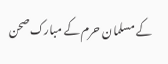کے مسلمان حرم کے مبارک صحن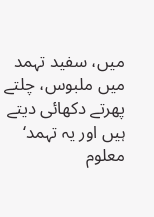میں، سفید تہمد میں ملبوس، چلتے پھرتے دکھائی دیتے ہیں اور یہ تہمد‘ معلوم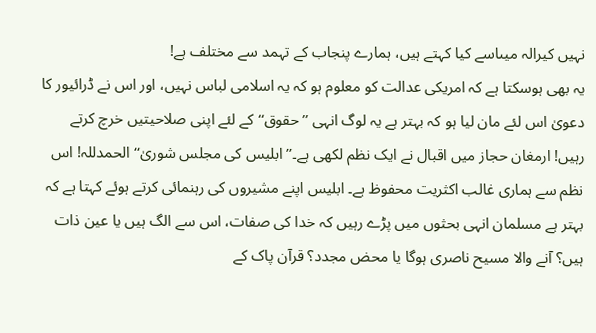نہیں کیرالہ میںاسے کیا کہتے ہیں، ہمارے پنجاب کے تہمد سے مختلف ہے!
یہ بھی ہوسکتا ہے کہ امریکی عدالت کو معلوم ہو کہ یہ اسلامی لباس نہیں، اور اس نے ڈرائیور کا دعویٰ اس لئے مان لیا ہو کہ بہتر ہے یہ لوگ انہی ’’حقوق‘‘ کے لئے اپنی صلاحیتیں خرچ کرتے رہیں! ارمغان حجاز میں اقبال نے ایک نظم لکھی ہے۔’’ابلیس کی مجلس شوریٰ‘‘ الحمدللہ! اس نظم سے ہماری غالب اکثریت محفوظ ہے۔ ابلیس اپنے مشیروں کی رہنمائی کرتے ہوئے کہتا ہے کہ بہتر ہے مسلمان انہی بحثوں میں پڑے رہیں کہ خدا کی صفات، اس سے الگ ہیں یا عین ذات ہیں؟ آنے والا مسیح ناصری ہوگا یا محض مجدد؟ قرآن پاک کے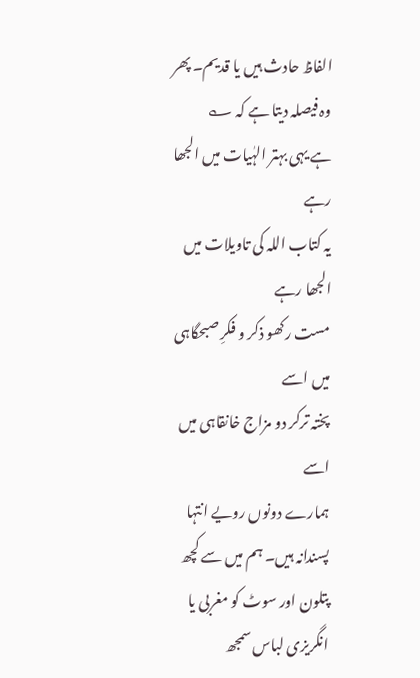الفاظ حادث ہیں یا قدیم۔ پھر وہ فیصلہ دیتا ہے کہ ؎
ہے یہی بہتر الہٰیات میں الجھا رہے
یہ کتاب اللہ کی تاویلات میں الجھا رہے
مست رکھو ذکر و فکرِ صبحگاہی میں اسے
پختہ ترکر دو مزاج خانقاہی میں اسے
ہمارے دونوں رویے انتہا پسندانہ ہیں۔ ہم میں سے کچھ پتلون اور سوٹ کو مغربی یا انگریزی لباس سمجھ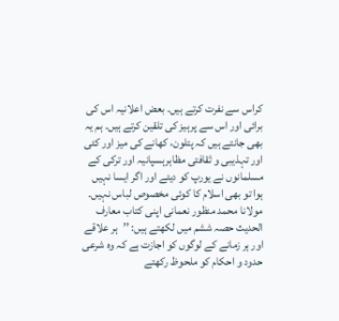کراس سے نفرت کرتے ہیں۔ بعض اعلانیہ اس کی برائی اور اس سے پرہیز کی تلقین کرتے ہیں۔ ہم یہ بھی جانتے ہیں کہ پتلون، کھانے کی میز اور کئی اور تہذیبی و ثقافتی مظاہرہسپانیہ اور ترکی کے مسلمانوں نے یورپ کو دیئے اور اگر ایسا نہیں ہوا تو بھی اسلام کا کوئی مخصوص لباس نہیں۔ مولانا محمد منظور نعمانی اپنی کتاب معارف الحدیث حصہ ششم میں لکھتے ہیں: ’’ہر علاقے اور ہر زمانے کے لوگوں کو اجازت ہے کہ وہ شرعی حدود و احکام کو ملحوظ رکھتے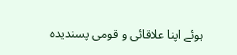ہوئے اپنا علاقائی و قومی پسندیدہ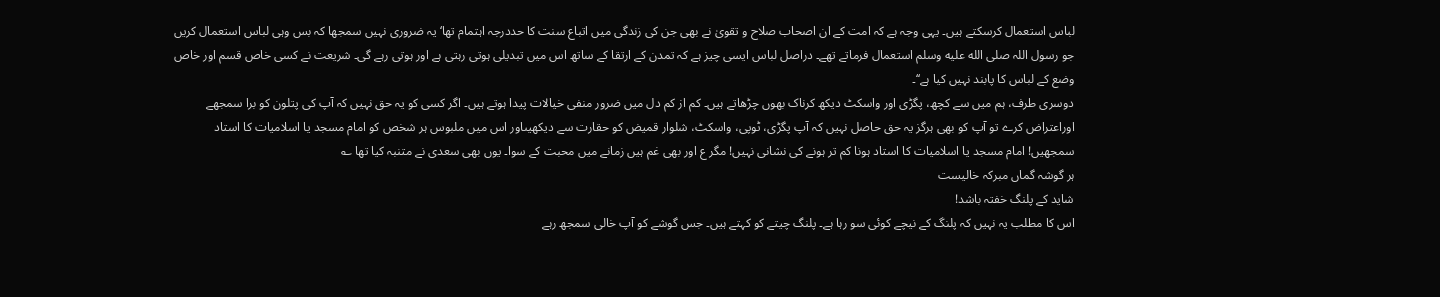لباس استعمال کرسکتے ہیں۔ یہی وجہ ہے کہ امت کے ان اصحاب صلاح و تقویٰ نے بھی جن کی زندگی میں اتباع سنت کا حددرجہ اہتمام تھا‘ یہ ضروری نہیں سمجھا کہ بس وہی لباس استعمال کریں جو رسول اللہ صلى الله عليه وسلم استعمال فرماتے تھے۔ دراصل لباس ایسی چیز ہے کہ تمدن کے ارتقا کے ساتھ اس میں تبدیلی ہوتی رہتی ہے اور ہوتی رہے گی۔ شریعت نے کسی خاص قسم اور خاص وضع کے لباس کا پابند نہیں کیا ہے‘‘۔
دوسری طرف، ہم میں سے کچھ، پگڑی اور واسکٹ دیکھ کرناک بھوں چڑھاتے ہیں۔ کم از کم دل میں ضرور منفی خیالات پیدا ہوتے ہیں۔ اگر کسی کو یہ حق نہیں کہ آپ کی پتلون کو برا سمجھے اوراعتراض کرے تو آپ کو بھی ہرگز یہ حق حاصل نہیں کہ آپ پگڑی، ٹوپی، واسکٹ، شلوار قمیض کو حقارت سے دیکھیںاور اس میں ملبوس ہر شخص کو امام مسجد یا اسلامیات کا استاد سمجھیں! امام مسجد یا اسلامیات کا استاد ہونا کم تر ہونے کی نشانی نہیں! مگر ع اور بھی غم ہیں زمانے میں محبت کے سوا۔ یوں بھی سعدی نے متنبہ کیا تھا ؎
ہر گوشہ گماں مبرکہ خالیست
شاید کے پلنگ خفتہ باشد!
اس کا مطلب یہ نہیں کہ پلنگ کے نیچے کوئی سو رہا ہے۔ پلنگ چیتے کو کہتے ہیں۔ جس گوشے کو آپ خالی سمجھ رہے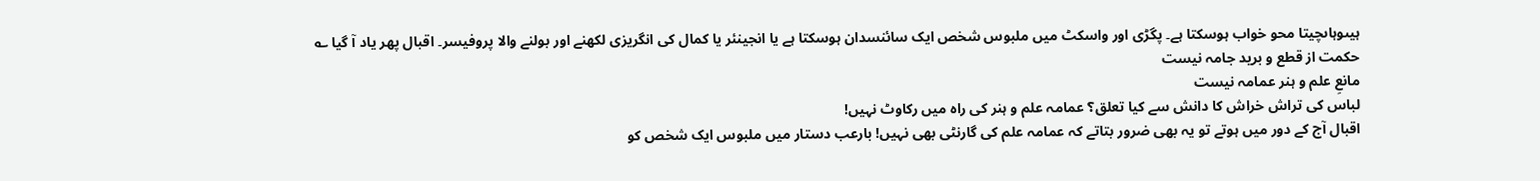ہیںوہاںچیتا محو خواب ہوسکتا ہے۔ پگڑی اور واسکٹ میں ملبوس شخص ایک سائنسدان ہوسکتا ہے یا انجینئر یا کمال کی انگریزی لکھنے اور بولنے والا پروفیسر۔ اقبال پھر یاد آ گیا ؎
حکمت از قطع و برید جامہ نیست
مانعِ علم و ہنر عمامہ نیست
لباس کی تراش خراش کا دانش سے کیا تعلق؟ عمامہ علم و ہنر کی راہ میں رکاوٹ نہیں!
اقبال آج کے دور میں ہوتے تو یہ بھی ضرور بتاتے کہ عمامہ علم کی گارنٹی بھی نہیں! بارعب دستار میں ملبوس ایک شخص کو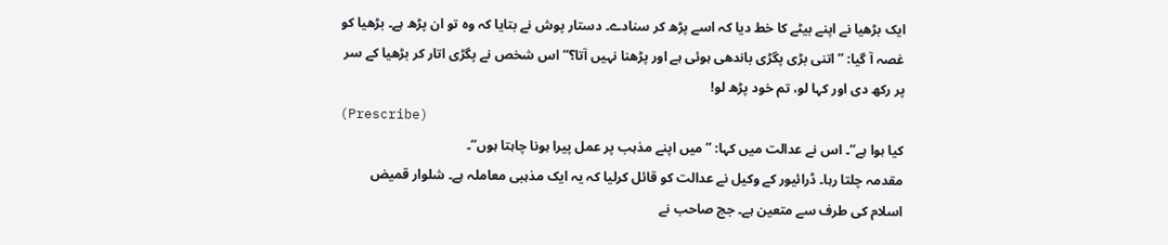ایک بڑھیا نے اپنے بیٹے کا خط دیا کہ اسے پڑھ کر سنادے۔ دستار پوش نے بتایا کہ وہ تو ان پڑھ ہے۔ بڑھیا کو غصہ آ گیا: ’’اتنی بڑی پگڑی باندھی ہوئی ہے اور پڑھنا نہیں آتا؟‘‘ اس شخص نے پگڑی اتار کر بڑھیا کے سر پر رکھ دی اور کہا لو، تم خود پڑھ لو!
(Prescribe)
کیا ہوا ہے‘‘۔ اس نے عدالت میں کہا: ’’میں اپنے مذہب پر عمل پیرا ہونا چاہتا ہوں‘‘۔
مقدمہ چلتا رہا۔ ڈرائیور کے وکیل نے عدالت کو قائل کرلیا کہ یہ ایک مذہبی معاملہ ہے۔ شلوار قمیض اسلام کی طرف سے متعین ہے۔ جج صاحب نے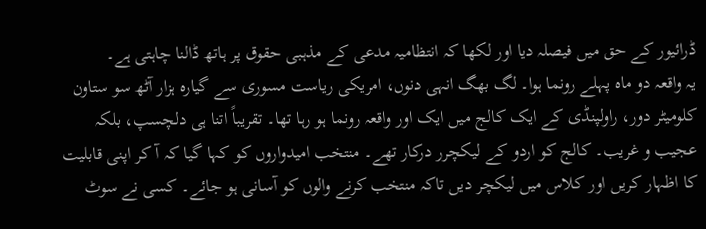ڈرائیور کے حق میں فیصلہ دیا اور لکھا کہ انتظامیہ مدعی کے مذہبی حقوق پر ہاتھ ڈالنا چاہتی ہے۔
یہ واقعہ دو ماہ پہلے رونما ہوا۔ لگ بھگ انہی دنوں، امریکی ریاست مسوری سے گیارہ ہزار آٹھ سو ستاون کلومیٹر دور، راولپنڈی کے ایک کالج میں ایک اور واقعہ رونما ہو رہا تھا۔ تقریباً اتنا ہی دلچسپ، بلکہ عجیب و غریب۔ کالج کو اردو کے لیکچرر درکار تھے۔ منتخب امیدواروں کو کہا گیا کہ آ کر اپنی قابلیت کا اظہار کریں اور کلاس میں لیکچر دیں تاکہ منتخب کرنے والوں کو آسانی ہو جائے۔ کسی نے سوٹ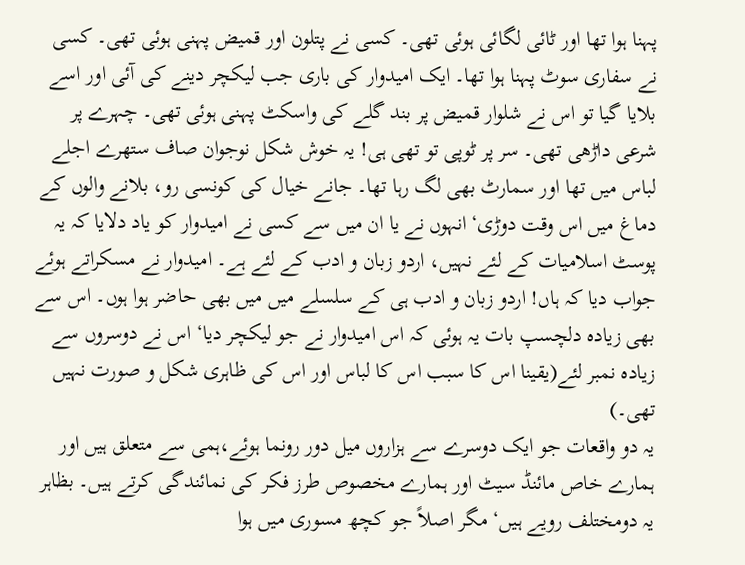پہنا ہوا تھا اور ٹائی لگائی ہوئی تھی۔ کسی نے پتلون اور قمیض پہنی ہوئی تھی۔ کسی نے سفاری سوٹ پہنا ہوا تھا۔ ایک امیدوار کی باری جب لیکچر دینے کی آئی اور اسے بلایا گیا تو اس نے شلوار قمیض پر بند گلے کی واسکٹ پہنی ہوئی تھی۔ چہرے پر شرعی داڑھی تھی۔ سر پر ٹوپی تو تھی ہی! یہ خوش شکل نوجوان صاف ستھرے اجلے لباس میں تھا اور سمارٹ بھی لگ رہا تھا۔ جانے خیال کی کونسی رو، بلانے والوں کے دماغ میں اس وقت دوڑی‘ انہوں نے یا ان میں سے کسی نے امیدوار کو یاد دلایا کہ یہ پوسٹ اسلامیات کے لئے نہیں، اردو زبان و ادب کے لئے ہے۔ امیدوار نے مسکراتے ہوئے جواب دیا کہ ہاں! اردو زبان و ادب ہی کے سلسلے میں میں بھی حاضر ہوا ہوں۔ اس سے بھی زیادہ دلچسپ بات یہ ہوئی کہ اس امیدوار نے جو لیکچر دیا‘ اس نے دوسروں سے زیادہ نمبر لئے(یقینا اس کا سبب اس کا لباس اور اس کی ظاہری شکل و صورت نہیں تھی۔)
یہ دو واقعات جو ایک دوسرے سے ہزاروں میل دور رونما ہوئے،ہمی سے متعلق ہیں اور ہمارے خاص مائنڈ سیٹ اور ہمارے مخصوص طرز فکر کی نمائندگی کرتے ہیں۔ بظاہر یہ دومختلف رویے ہیں‘ مگر اصلاً جو کچھ مسوری میں ہوا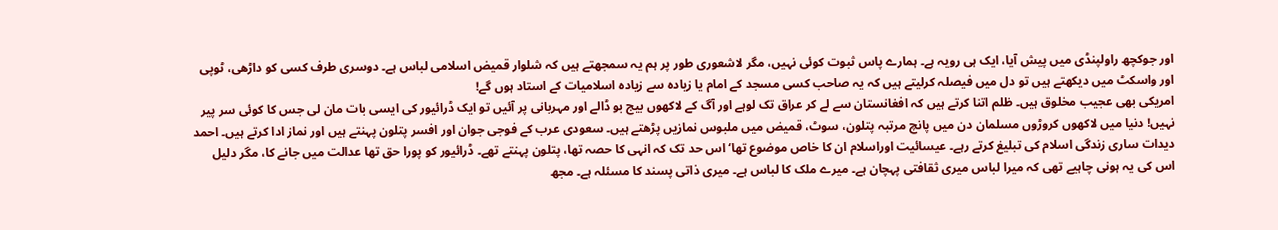اور جوکچھ راولپنڈی میں پیش آیا، ایک ہی رویہ ہے۔ ہمارے پاس ثبوت کوئی نہیں، مگر لاشعوری طور پر ہم یہ سمجھتے ہیں کہ شلوار قمیض اسلامی لباس ہے۔ دوسری طرف کسی کو داڑھی، ٹوپی اور واسکٹ میں دیکھتے ہیں تو دل میں فیصلہ کرلیتے ہیں کہ یہ صاحب کسی مسجد کے امام یا زیادہ سے زیادہ اسلامیات کے استاد ہوں گے!
امریکی بھی عجیب مخلوق ہیں۔ ظلم اتنا کرتے ہیں کہ افغانستان سے لے کر عراق تک لوہے اور آگ کے لاکھوں بیج بو ڈالے اور مہربانی پر آئیں تو ایک ڈرائیور کی ایسی بات مان لی جس کا کوئی سر پیر نہیں! دنیا میں لاکھوں کروڑوں مسلمان دن میں پانچ مرتبہ پتلون، سوٹ، قمیض میں ملبوس نمازیں پڑھتے ہیں۔ سعودی عرب کے فوجی جوان اور افسر پتلون پہنتے ہیں اور نماز ادا کرتے ہیں۔ احمد دیدات ساری زندگی اسلام کی تبلیغ کرتے رہے۔ عیسائیت اوراسلام ان کا خاص موضوع تھا‘ اس حد تک کہ انہی کا حصہ تھا، پتلون پہنتے تھے۔ ڈرائیور کو پورا حق تھا عدالت میں جانے کا، مگر دلیل اس کی یہ ہونی چاہیے تھی کہ میرا لباس میری ثقافتی پہچان ہے۔ میرے ملک کا لباس ہے۔ میری ذاتی پسند کا مسئلہ ہے۔ مجھ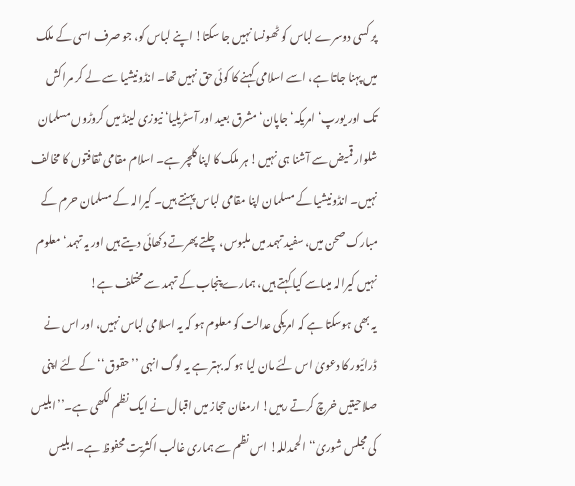پر کسی دوسرے لباس کو ٹھونسا نہیں جا سکتا! اپنے لباس کو، جو صرف اسی کے ملک میں پہنا جاتا ہے، اسے اسلامی کہنے کا کوئی حق نہیں تھا۔ انڈونیشیا سے لے کر مراکش تک اور یورپ‘ امریکہ‘ جاپان‘ مشرق بعید اور آسٹریلیا‘ نیوزی لینڈ میں کروڑوں مسلمان شلوار قمیض سے آشنا ہی نہیں! ہر ملک کا اپنا کلچر ہے۔ اسلام مقامی ثقافتوں کا مخالف نہیں۔ انڈونیشیا کے مسلمان اپنا مقامی لباس پہنتے ہیں۔ کیرالہ کے مسلمان حرم کے مبارک صحن میں، سفید تہمد میں ملبوس، چلتے پھرتے دکھائی دیتے ہیں اور یہ تہمد‘ معلوم نہیں کیرالہ میںاسے کیا کہتے ہیں، ہمارے پنجاب کے تہمد سے مختلف ہے!
یہ بھی ہوسکتا ہے کہ امریکی عدالت کو معلوم ہو کہ یہ اسلامی لباس نہیں، اور اس نے ڈرائیور کا دعویٰ اس لئے مان لیا ہو کہ بہتر ہے یہ لوگ انہی ’’حقوق‘‘ کے لئے اپنی صلاحیتیں خرچ کرتے رہیں! ارمغان حجاز میں اقبال نے ایک نظم لکھی ہے۔’’ابلیس کی مجلس شوریٰ‘‘ الحمدللہ! اس نظم سے ہماری غالب اکثریت محفوظ ہے۔ ابلیس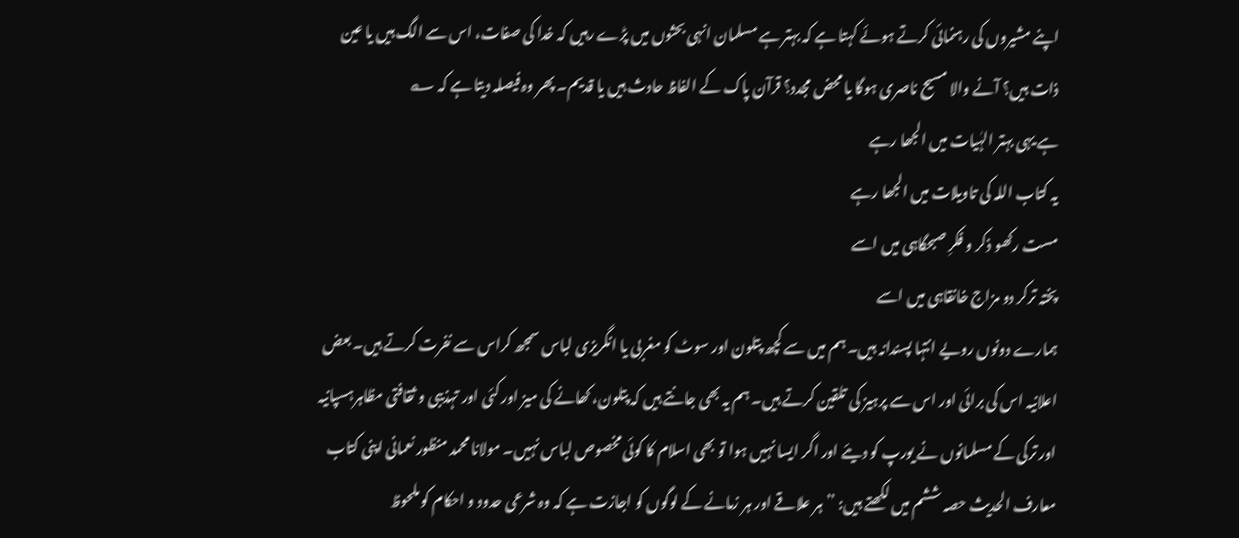اپنے مشیروں کی رہنمائی کرتے ہوئے کہتا ہے کہ بہتر ہے مسلمان انہی بحثوں میں پڑے رہیں کہ خدا کی صفات، اس سے الگ ہیں یا عین ذات ہیں؟ آنے والا مسیح ناصری ہوگا یا محض مجدد؟ قرآن پاک کے الفاظ حادث ہیں یا قدیم۔ پھر وہ فیصلہ دیتا ہے کہ ؎
ہے یہی بہتر الہٰیات میں الجھا رہے
یہ کتاب اللہ کی تاویلات میں الجھا رہے
مست رکھو ذکر و فکرِ صبحگاہی میں اسے
پختہ ترکر دو مزاج خانقاہی میں اسے
ہمارے دونوں رویے انتہا پسندانہ ہیں۔ ہم میں سے کچھ پتلون اور سوٹ کو مغربی یا انگریزی لباس سمجھ کراس سے نفرت کرتے ہیں۔ بعض اعلانیہ اس کی برائی اور اس سے پرہیز کی تلقین کرتے ہیں۔ ہم یہ بھی جانتے ہیں کہ پتلون، کھانے کی میز اور کئی اور تہذیبی و ثقافتی مظاہرہسپانیہ اور ترکی کے مسلمانوں نے یورپ کو دیئے اور اگر ایسا نہیں ہوا تو بھی اسلام کا کوئی مخصوص لباس نہیں۔ مولانا محمد منظور نعمانی اپنی کتاب معارف الحدیث حصہ ششم میں لکھتے ہیں: ’’ہر علاقے اور ہر زمانے کے لوگوں کو اجازت ہے کہ وہ شرعی حدود و احکام کو ملحوظ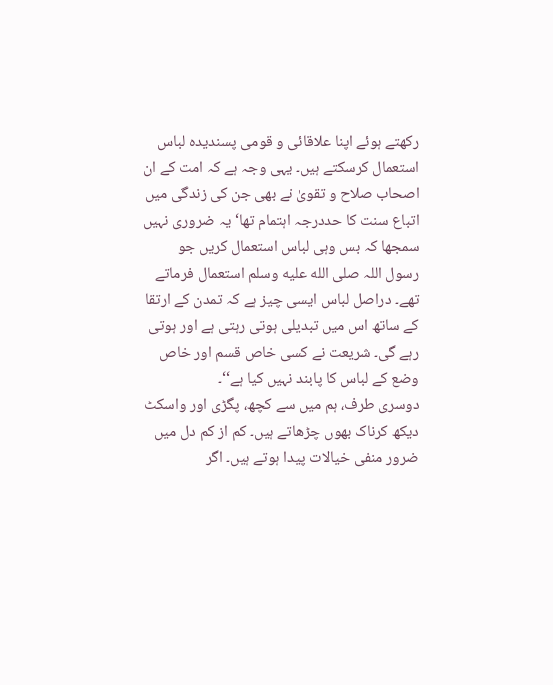رکھتے ہوئے اپنا علاقائی و قومی پسندیدہ لباس استعمال کرسکتے ہیں۔ یہی وجہ ہے کہ امت کے ان اصحاب صلاح و تقویٰ نے بھی جن کی زندگی میں اتباع سنت کا حددرجہ اہتمام تھا‘ یہ ضروری نہیں سمجھا کہ بس وہی لباس استعمال کریں جو رسول اللہ صلى الله عليه وسلم استعمال فرماتے تھے۔ دراصل لباس ایسی چیز ہے کہ تمدن کے ارتقا کے ساتھ اس میں تبدیلی ہوتی رہتی ہے اور ہوتی رہے گی۔ شریعت نے کسی خاص قسم اور خاص وضع کے لباس کا پابند نہیں کیا ہے‘‘۔
دوسری طرف، ہم میں سے کچھ، پگڑی اور واسکٹ دیکھ کرناک بھوں چڑھاتے ہیں۔ کم از کم دل میں ضرور منفی خیالات پیدا ہوتے ہیں۔ اگر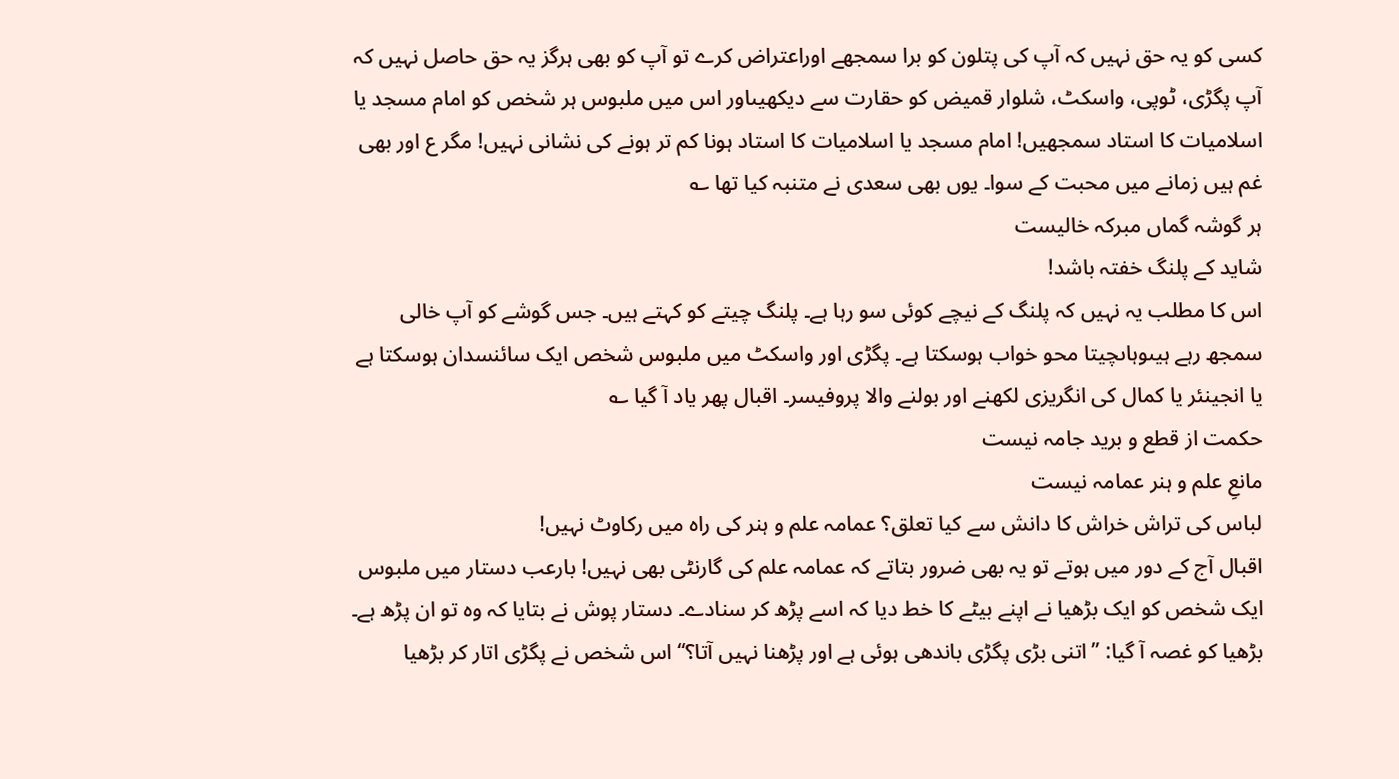کسی کو یہ حق نہیں کہ آپ کی پتلون کو برا سمجھے اوراعتراض کرے تو آپ کو بھی ہرگز یہ حق حاصل نہیں کہ آپ پگڑی، ٹوپی، واسکٹ، شلوار قمیض کو حقارت سے دیکھیںاور اس میں ملبوس ہر شخص کو امام مسجد یا اسلامیات کا استاد سمجھیں! امام مسجد یا اسلامیات کا استاد ہونا کم تر ہونے کی نشانی نہیں! مگر ع اور بھی غم ہیں زمانے میں محبت کے سوا۔ یوں بھی سعدی نے متنبہ کیا تھا ؎
ہر گوشہ گماں مبرکہ خالیست
شاید کے پلنگ خفتہ باشد!
اس کا مطلب یہ نہیں کہ پلنگ کے نیچے کوئی سو رہا ہے۔ پلنگ چیتے کو کہتے ہیں۔ جس گوشے کو آپ خالی سمجھ رہے ہیںوہاںچیتا محو خواب ہوسکتا ہے۔ پگڑی اور واسکٹ میں ملبوس شخص ایک سائنسدان ہوسکتا ہے یا انجینئر یا کمال کی انگریزی لکھنے اور بولنے والا پروفیسر۔ اقبال پھر یاد آ گیا ؎
حکمت از قطع و برید جامہ نیست
مانعِ علم و ہنر عمامہ نیست
لباس کی تراش خراش کا دانش سے کیا تعلق؟ عمامہ علم و ہنر کی راہ میں رکاوٹ نہیں!
اقبال آج کے دور میں ہوتے تو یہ بھی ضرور بتاتے کہ عمامہ علم کی گارنٹی بھی نہیں! بارعب دستار میں ملبوس ایک شخص کو ایک بڑھیا نے اپنے بیٹے کا خط دیا کہ اسے پڑھ کر سنادے۔ دستار پوش نے بتایا کہ وہ تو ان پڑھ ہے۔ بڑھیا کو غصہ آ گیا: ’’اتنی بڑی پگڑی باندھی ہوئی ہے اور پڑھنا نہیں آتا؟‘‘ اس شخص نے پگڑی اتار کر بڑھیا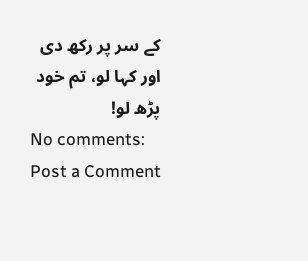کے سر پر رکھ دی اور کہا لو، تم خود پڑھ لو!
No comments:
Post a Comment